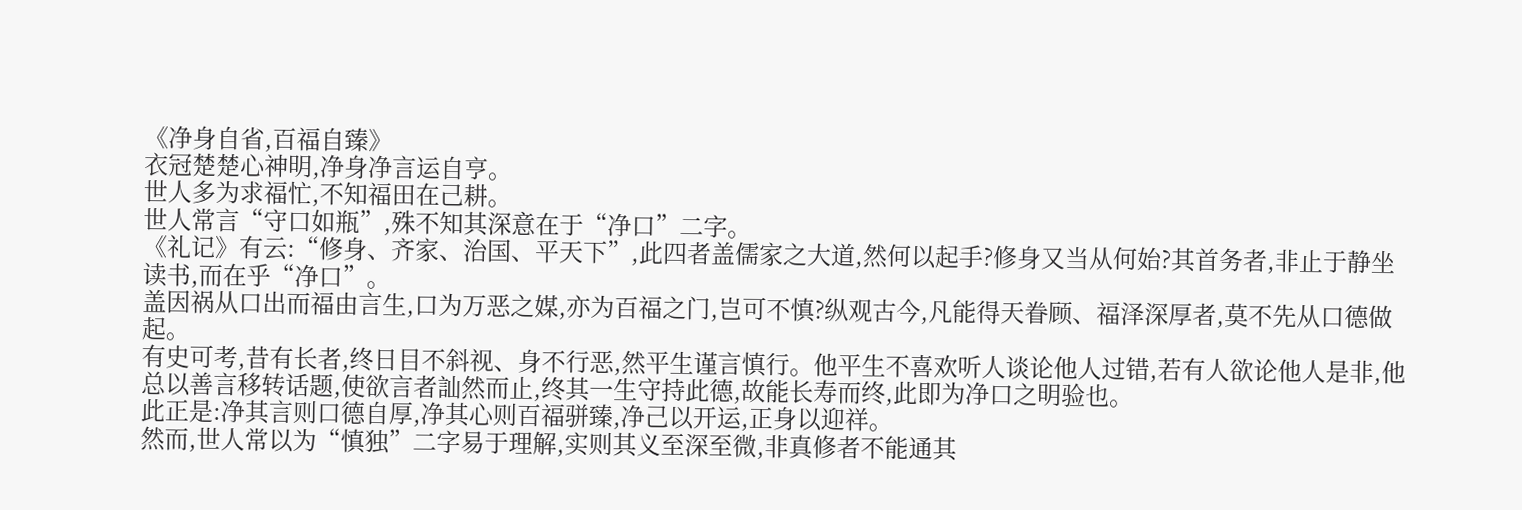《净身自省,百福自臻》
衣冠楚楚心神明,净身净言运自亨。
世人多为求福忙,不知福田在己耕。
世人常言“守口如瓶”,殊不知其深意在于“净口”二字。
《礼记》有云:“修身、齐家、治国、平天下”,此四者盖儒家之大道,然何以起手?修身又当从何始?其首务者,非止于静坐读书,而在乎“净口”。
盖因祸从口出而福由言生,口为万恶之媒,亦为百福之门,岂可不慎?纵观古今,凡能得天眷顾、福泽深厚者,莫不先从口德做起。
有史可考,昔有长者,终日目不斜视、身不行恶,然平生谨言慎行。他平生不喜欢听人谈论他人过错,若有人欲论他人是非,他总以善言移转话题,使欲言者訕然而止,终其一生守持此德,故能长寿而终,此即为净口之明验也。
此正是:净其言则口德自厚,净其心则百福骈臻,净己以开运,正身以迎祥。
然而,世人常以为“慎独”二字易于理解,实则其义至深至微,非真修者不能通其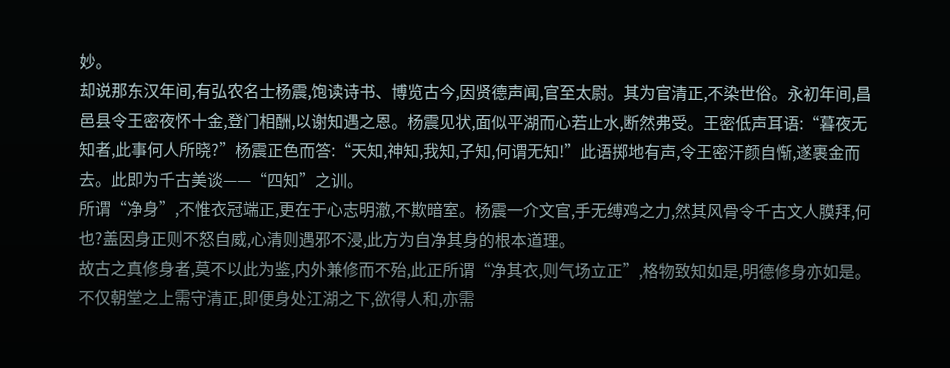妙。
却说那东汉年间,有弘农名士杨震,饱读诗书、博览古今,因贤德声闻,官至太尉。其为官清正,不染世俗。永初年间,昌邑县令王密夜怀十金,登门相酬,以谢知遇之恩。杨震见状,面似平湖而心若止水,断然弗受。王密低声耳语:“暮夜无知者,此事何人所晓?”杨震正色而答:“天知,神知,我知,子知,何谓无知!”此语掷地有声,令王密汗颜自惭,遂裹金而去。此即为千古美谈——“四知”之训。
所谓“净身”,不惟衣冠端正,更在于心志明澈,不欺暗室。杨震一介文官,手无缚鸡之力,然其风骨令千古文人膜拜,何也?盖因身正则不怒自威,心清则遇邪不浸,此方为自净其身的根本道理。
故古之真修身者,莫不以此为鉴,内外兼修而不殆,此正所谓“净其衣,则气场立正”,格物致知如是,明德修身亦如是。
不仅朝堂之上需守清正,即便身处江湖之下,欲得人和,亦需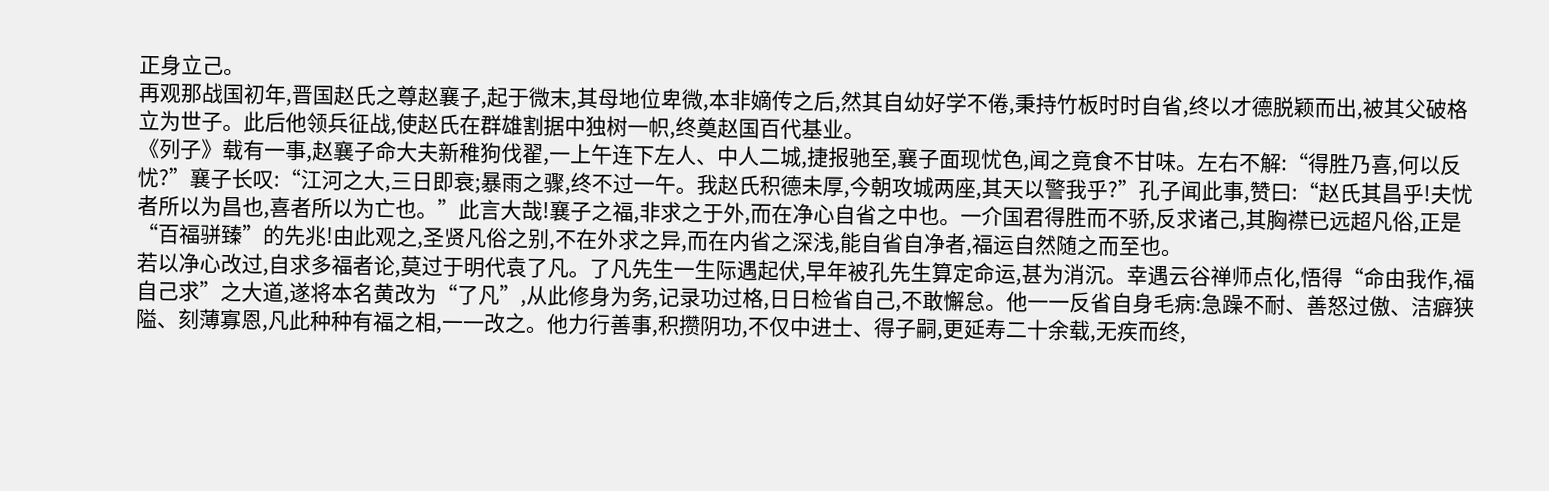正身立己。
再观那战国初年,晋国赵氏之尊赵襄子,起于微末,其母地位卑微,本非嫡传之后,然其自幼好学不倦,秉持竹板时时自省,终以才德脱颖而出,被其父破格立为世子。此后他领兵征战,使赵氏在群雄割据中独树一帜,终奠赵国百代基业。
《列子》载有一事,赵襄子命大夫新稚狗伐翟,一上午连下左人、中人二城,捷报驰至,襄子面现忧色,闻之竟食不甘味。左右不解:“得胜乃喜,何以反忧?”襄子长叹:“江河之大,三日即衰;暴雨之骤,终不过一午。我赵氏积德未厚,今朝攻城两座,其天以警我乎?”孔子闻此事,赞曰:“赵氏其昌乎!夫忧者所以为昌也,喜者所以为亡也。”此言大哉!襄子之福,非求之于外,而在净心自省之中也。一介国君得胜而不骄,反求诸己,其胸襟已远超凡俗,正是“百福骈臻”的先兆!由此观之,圣贤凡俗之别,不在外求之异,而在内省之深浅,能自省自净者,福运自然随之而至也。
若以净心改过,自求多福者论,莫过于明代袁了凡。了凡先生一生际遇起伏,早年被孔先生算定命运,甚为消沉。幸遇云谷禅师点化,悟得“命由我作,福自己求”之大道,遂将本名黄改为“了凡”,从此修身为务,记录功过格,日日检省自己,不敢懈怠。他一一反省自身毛病:急躁不耐、善怒过傲、洁癖狭隘、刻薄寡恩,凡此种种有福之相,一一改之。他力行善事,积攒阴功,不仅中进士、得子嗣,更延寿二十余载,无疾而终,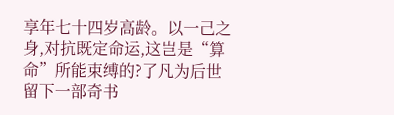享年七十四岁高龄。以一己之身,对抗既定命运,这岂是“算命”所能束缚的?了凡为后世留下一部奇书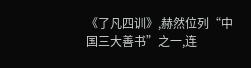《了凡四训》,赫然位列“中国三大善书”之一,连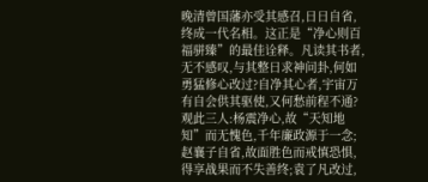晚清曾国藩亦受其感召,日日自省,终成一代名相。这正是“净心则百福骈臻”的最佳诠释。凡读其书者,无不感叹,与其整日求神问卦,何如勇猛修心改过?自净其心者,宇宙万有自会供其驱使,又何愁前程不通?
观此三人:杨震净心,故“天知地知”而无愧色,千年廉政源于一念;赵襄子自省,故面胜色而戒慎恐惧,得享战果而不失善终;袁了凡改过,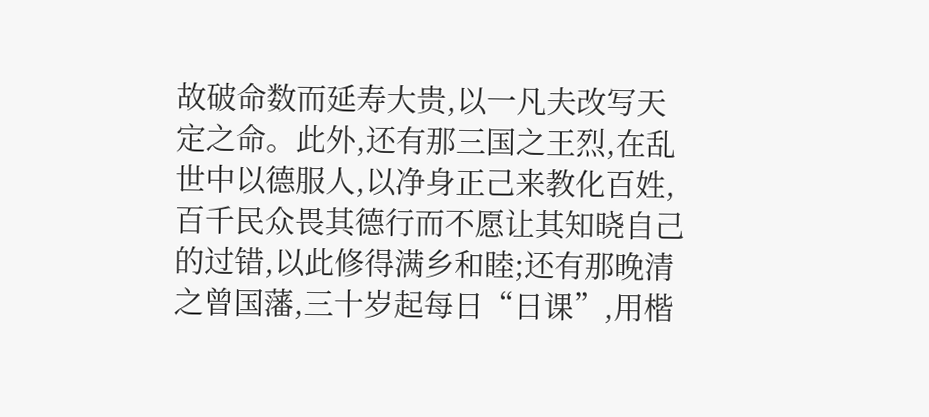故破命数而延寿大贵,以一凡夫改写天定之命。此外,还有那三国之王烈,在乱世中以德服人,以净身正己来教化百姓,百千民众畏其德行而不愿让其知晓自己的过错,以此修得满乡和睦;还有那晚清之曾国藩,三十岁起每日“日课”,用楷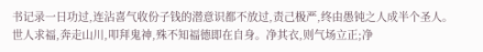书记录一日功过,连沾喜气收份子钱的潜意识都不放过,责己极严,终由愚钝之人成半个圣人。
世人求福,奔走山川,叩拜鬼神,殊不知福德即在自身。净其衣,则气场立正;净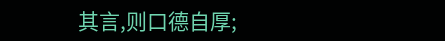其言,则口德自厚;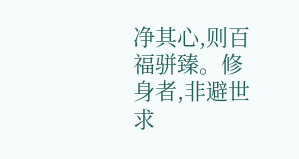净其心,则百福骈臻。修身者,非避世求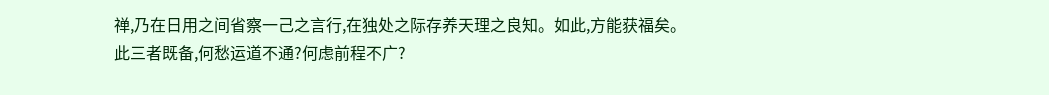禅,乃在日用之间省察一己之言行,在独处之际存养天理之良知。如此,方能获福矣。
此三者既备,何愁运道不通?何虑前程不广?